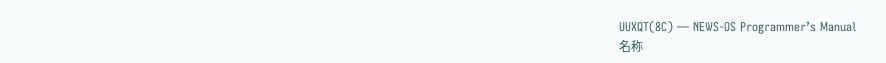UUXQT(8C) — NEWS-OS Programmer’s Manual
名称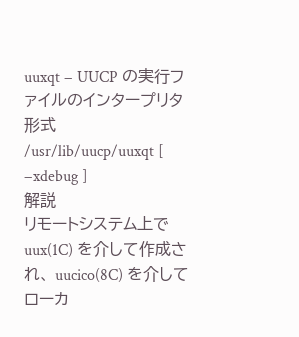uuxqt − UUCP の実行ファイルのインタープリタ
形式
/usr/lib/uucp/uuxqt [ −xdebug ]
解説
リモートシステム上で uux(1C) を介して作成され、 uucico(8C) を介してローカ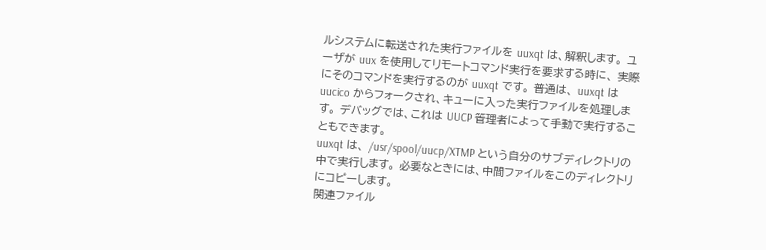ルシステムに転送された実行ファイルを uuxqt は、解釈します。 ユーザが uux を使用してリモートコマンド実行を要求する時に、 実際にそのコマンドを実行するのが uuxqt です。 普通は、 uuxqt は uucico からフォークされ、キューに入った実行ファイルを処理します。 デバッグでは、これは UUCP 管理者によって手動で実行することもできます。
uuxqt は、 /usr/spool/uucp/XTMP という自分のサブディレクトリの中で実行します。 必要なときには、中間ファイルをこのディレクトリにコピーします。
関連ファイル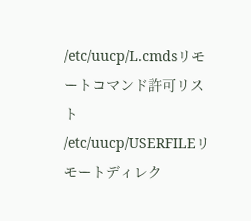/etc/uucp/L.cmdsリモートコマンド許可リスト
/etc/uucp/USERFILEリモートディレク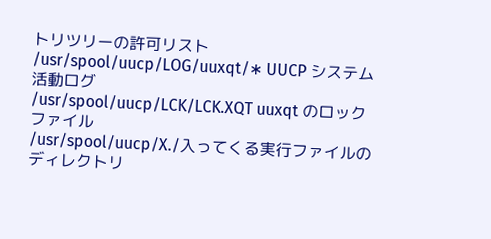トリツリーの許可リスト
/usr/spool/uucp/LOG/uuxqt/∗ UUCP システム活動ログ
/usr/spool/uucp/LCK/LCK.XQT uuxqt のロックファイル
/usr/spool/uucp/X./入ってくる実行ファイルのディレクトリ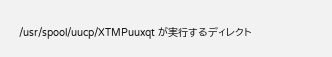/usr/spool/uucp/XTMPuuxqt が実行するディレクト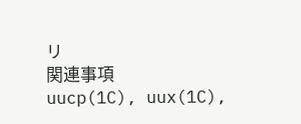リ
関連事項
uucp(1C), uux(1C),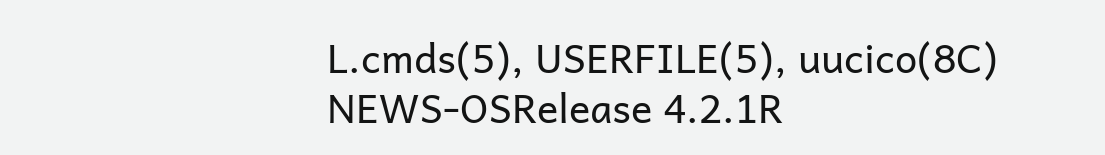L.cmds(5), USERFILE(5), uucico(8C)
NEWS-OSRelease 4.2.1R